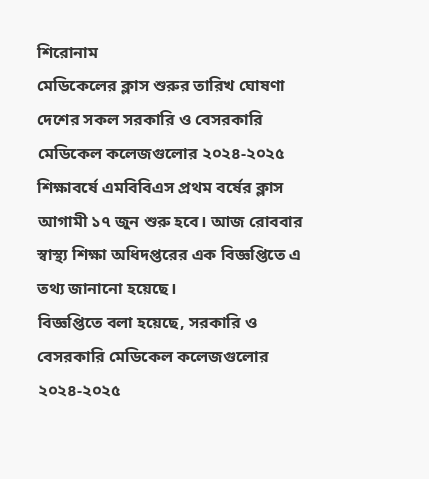শিরোনাম
মেডিকেলের ক্লাস শুরুর তারিখ ঘোষণা
দেশের সকল সরকারি ও বেসরকারি মেডিকেল কলেজগুলোর ২০২৪-২০২৫ শিক্ষাবর্ষে এমবিবিএস প্রথম বর্ষের ক্লাস আগামী ১৭ জুন শুরু হবে। আজ রোববার স্বাস্থ্য শিক্ষা অধিদপ্তরের এক বিজ্ঞপ্তিতে এ তথ্য জানানো হয়েছে।
বিজ্ঞপ্তিতে বলা হয়েছে, সরকারি ও বেসরকারি মেডিকেল কলেজগুলোর ২০২৪-২০২৫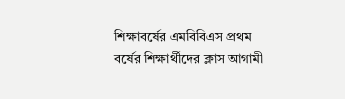শিক্ষাবর্ষের এমবিবিএস প্রথম বর্ষের শিক্ষার্থীদের ক্লাস আগামী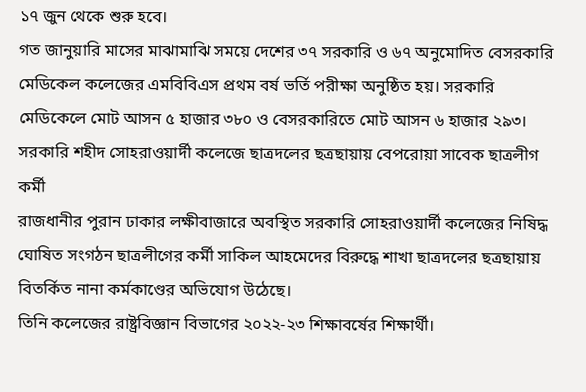১৭ জুন থেকে শুরু হবে।
গত জানুয়ারি মাসের মাঝামাঝি সময়ে দেশের ৩৭ সরকারি ও ৬৭ অনুমোদিত বেসরকারি মেডিকেল কলেজের এমবিবিএস প্রথম বর্ষ ভর্তি পরীক্ষা অনুষ্ঠিত হয়। সরকারি মেডিকেলে মোট আসন ৫ হাজার ৩৮০ ও বেসরকারিতে মোট আসন ৬ হাজার ২৯৩।
সরকারি শহীদ সোহরাওয়ার্দী কলেজে ছাত্রদলের ছত্রছায়ায় বেপরোয়া সাবেক ছাত্রলীগ কর্মী
রাজধানীর পুরান ঢাকার লক্ষীবাজারে অবস্থিত সরকারি সোহরাওয়ার্দী কলেজের নিষিদ্ধ ঘোষিত সংগঠন ছাত্রলীগের কর্মী সাকিল আহমেদের বিরুদ্ধে শাখা ছাত্রদলের ছত্রছায়ায় বিতর্কিত নানা কর্মকাণ্ডের অভিযোগ উঠেছে।
তিনি কলেজের রাষ্ট্রবিজ্ঞান বিভাগের ২০২২-২৩ শিক্ষাবর্ষের শিক্ষার্থী।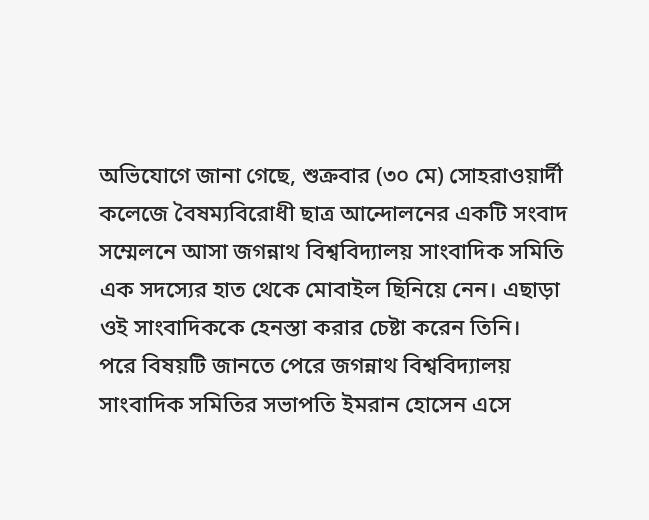অভিযোগে জানা গেছে, শুক্রবার (৩০ মে) সোহরাওয়ার্দী কলেজে বৈষম্যবিরোধী ছাত্র আন্দোলনের একটি সংবাদ সম্মেলনে আসা জগন্নাথ বিশ্ববিদ্যালয় সাংবাদিক সমিতি এক সদস্যের হাত থেকে মোবাইল ছিনিয়ে নেন। এছাড়া ওই সাংবাদিককে হেনস্তা করার চেষ্টা করেন তিনি।
পরে বিষয়টি জানতে পেরে জগন্নাথ বিশ্ববিদ্যালয় সাংবাদিক সমিতির সভাপতি ইমরান হোসেন এসে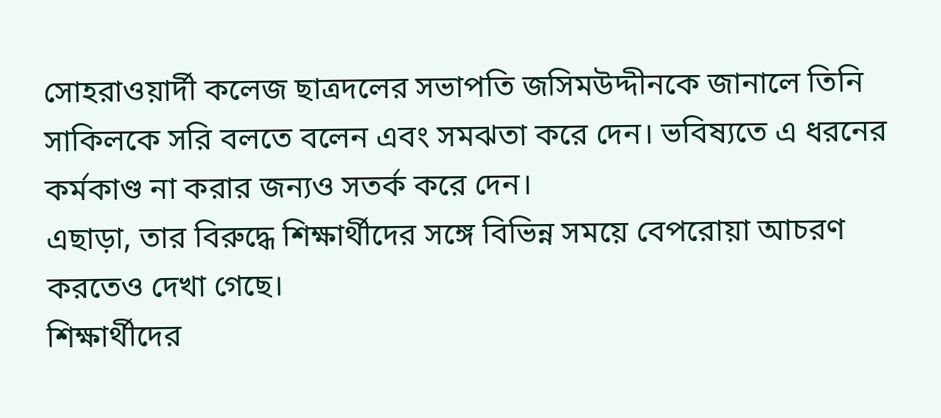সোহরাওয়ার্দী কলেজ ছাত্রদলের সভাপতি জসিমউদ্দীনকে জানালে তিনি সাকিলকে সরি বলতে বলেন এবং সমঝতা করে দেন। ভবিষ্যতে এ ধরনের কর্মকাণ্ড না করার জন্যও সতর্ক করে দেন।
এছাড়া, তার বিরুদ্ধে শিক্ষার্থীদের সঙ্গে বিভিন্ন সময়ে বেপরোয়া আচরণ করতেও দেখা গেছে।
শিক্ষার্থীদের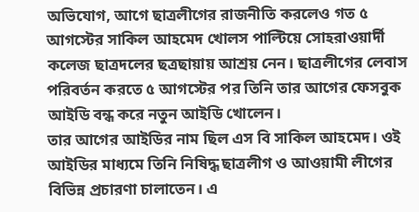অভিযোগ, আগে ছাত্রলীগের রাজনীতি করলেও গত ৫ আগস্টের সাকিল আহমেদ খোলস পাল্টিয়ে সোহরাওয়ার্দী কলেজ ছাত্রদলের ছত্রছায়ায় আশ্রয় নেন। ছাত্রলীগের লেবাস পরিবর্তন করতে ৫ আগস্টের পর তিনি তার আগের ফেসবুক আইডি বন্ধ করে নতুন আইডি খোলেন।
তার আগের আইডির নাম ছিল এস বি সাকিল আহমেদ। ওই আইডির মাধ্যমে তিনি নিষিদ্ধ ছাত্রলীগ ও আওয়ামী লীগের বিভিন্ন প্রচারণা চালাতেন। এ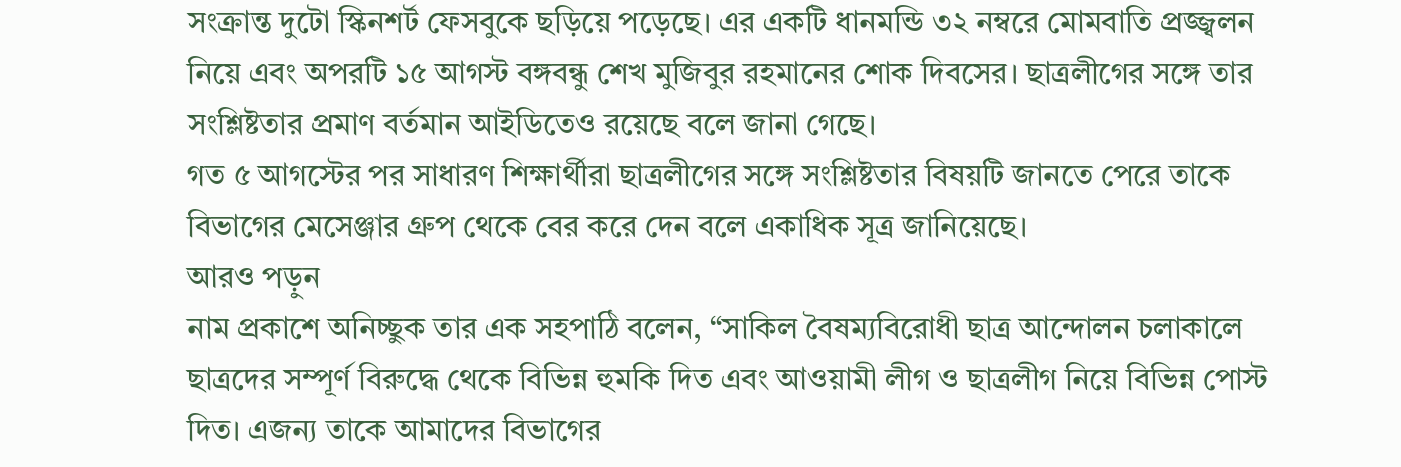সংক্রান্ত দুটো স্কিনশর্ট ফেসবুকে ছড়িয়ে পড়েছে। এর একটি ধানমন্ডি ৩২ নম্বরে মোমবাতি প্রজ্জ্বলন নিয়ে এবং অপরটি ১৫ আগস্ট বঙ্গবন্ধু শেখ মুজিবুর রহমানের শোক দিবসের। ছাত্রলীগের সঙ্গে তার সংশ্লিষ্টতার প্রমাণ বর্তমান আইডিতেও রয়েছে বলে জানা গেছে।
গত ৫ আগস্টের পর সাধারণ শিক্ষার্থীরা ছাত্রলীগের সঙ্গে সংশ্লিষ্টতার বিষয়টি জানতে পেরে তাকে বিভাগের মেসেঞ্জার গ্রুপ থেকে বের করে দেন বলে একাধিক সূত্র জানিয়েছে।
আরও পড়ুন
নাম প্রকাশে অনিচ্ছুক তার এক সহপাঠি বলেন, “সাকিল বৈষম্যবিরোধী ছাত্র আন্দোলন চলাকালে ছাত্রদের সম্পূর্ণ বিরুদ্ধে থেকে বিভিন্ন হুমকি দিত এবং আওয়ামী লীগ ও ছাত্রলীগ নিয়ে বিভিন্ন পোস্ট দিত। এজন্য তাকে আমাদের বিভাগের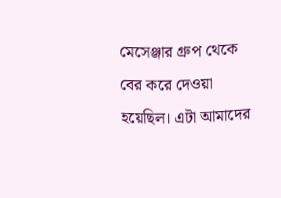মেসেঞ্জার গ্রুপ থেকে বের করে দেওয়া হয়েছিল। এটা আমাদের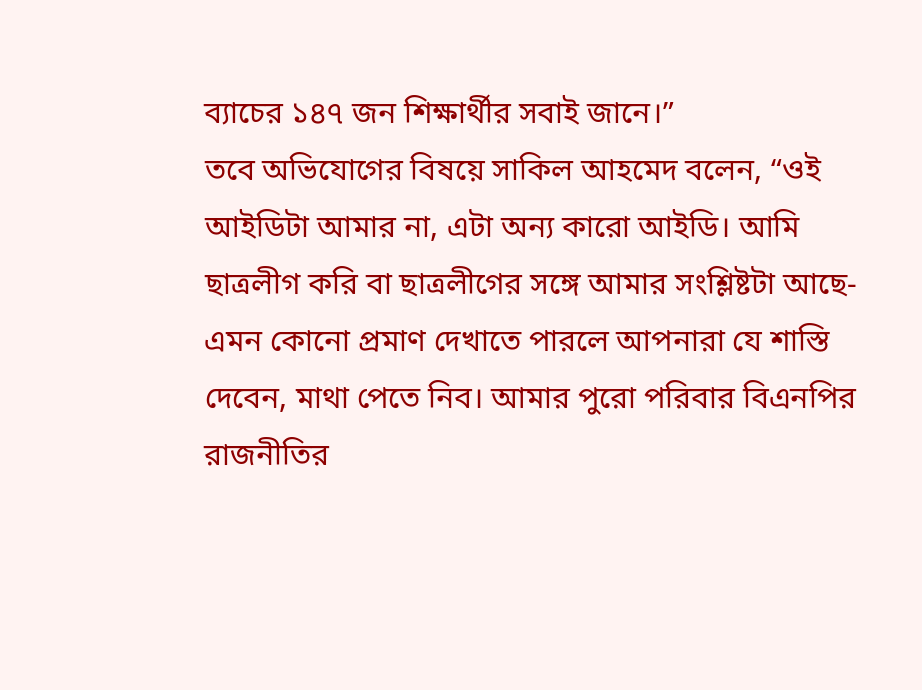ব্যাচের ১৪৭ জন শিক্ষার্থীর সবাই জানে।”
তবে অভিযোগের বিষয়ে সাকিল আহমেদ বলেন, “ওই আইডিটা আমার না, এটা অন্য কারো আইডি। আমি ছাত্রলীগ করি বা ছাত্রলীগের সঙ্গে আমার সংশ্লিষ্টটা আছে- এমন কোনো প্রমাণ দেখাতে পারলে আপনারা যে শাস্তি দেবেন, মাথা পেতে নিব। আমার পুরো পরিবার বিএনপির রাজনীতির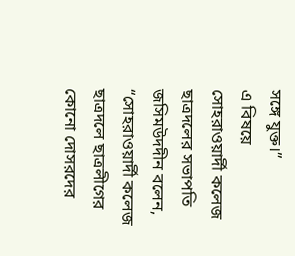সঙ্গে যুক্ত।”
এ বিষয়ে সোহরাওয়ার্দী কলেজ ছাত্রদলের সভাপতি জসিমউদদীন বলেন, “সোহরাওয়ার্দী কলেজ ছাত্রদলে ছাত্রলীগের কোনো দোসরদের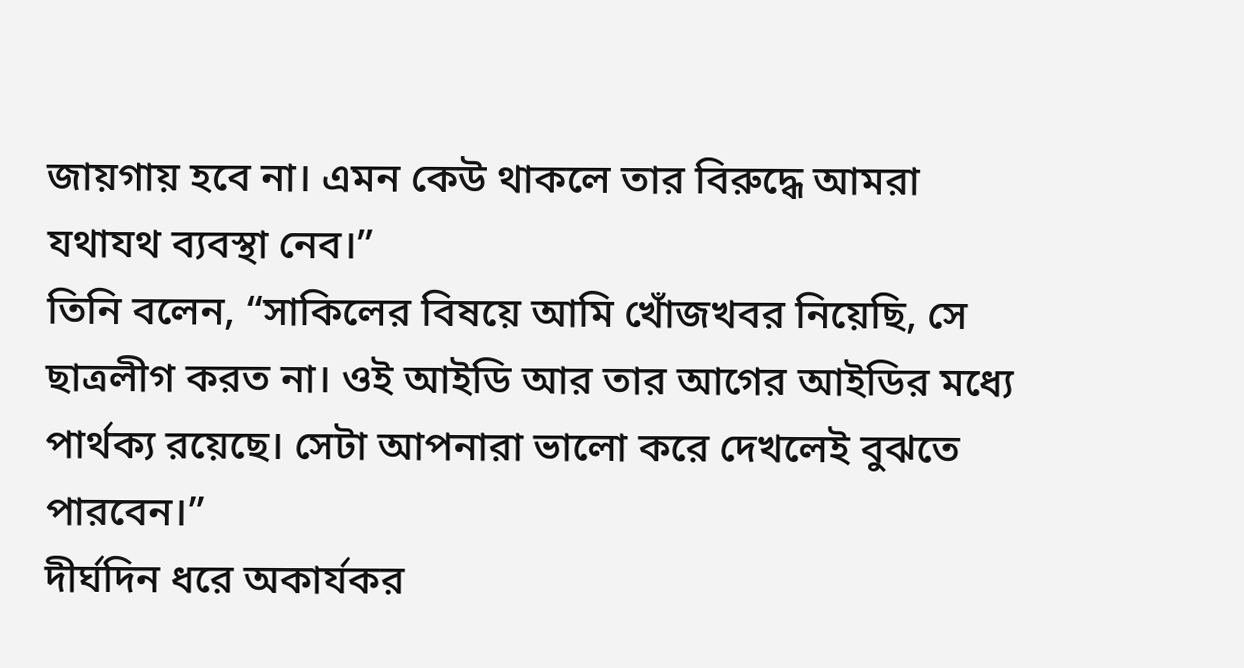জায়গায় হবে না। এমন কেউ থাকলে তার বিরুদ্ধে আমরা যথাযথ ব্যবস্থা নেব।”
তিনি বলেন, “সাকিলের বিষয়ে আমি খোঁজখবর নিয়েছি, সে ছাত্রলীগ করত না। ওই আইডি আর তার আগের আইডির মধ্যে পার্থক্য রয়েছে। সেটা আপনারা ভালো করে দেখলেই বুঝতে পারবেন।”
দীর্ঘদিন ধরে অকার্যকর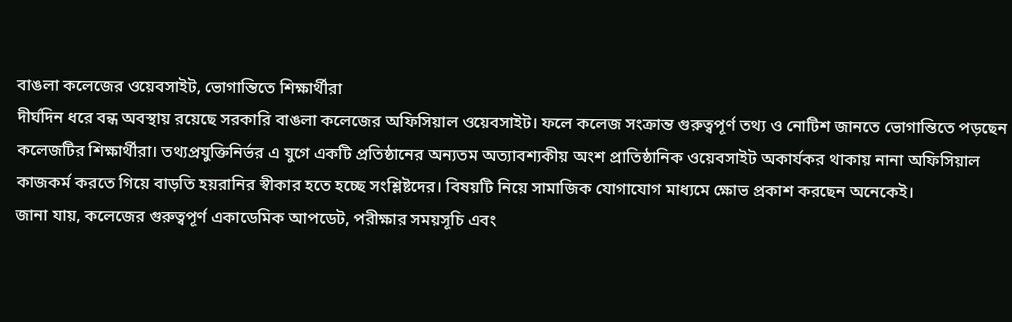বাঙলা কলেজের ওয়েবসাইট, ভোগান্তিতে শিক্ষার্থীরা
দীর্ঘদিন ধরে বন্ধ অবস্থায় রয়েছে সরকারি বাঙলা কলেজের অফিসিয়াল ওয়েবসাইট। ফলে কলেজ সংক্রান্ত গুরুত্বপূর্ণ তথ্য ও নোটিশ জানতে ভোগান্তিতে পড়ছেন কলেজটির শিক্ষার্থীরা। তথ্যপ্রযুক্তিনির্ভর এ যুগে একটি প্রতিষ্ঠানের অন্যতম অত্যাবশ্যকীয় অংশ প্রাতিষ্ঠানিক ওয়েবসাইট অকার্যকর থাকায় নানা অফিসিয়াল কাজকর্ম করতে গিয়ে বাড়তি হয়রানির স্বীকার হতে হচ্ছে সংশ্লিষ্টদের। বিষয়টি নিয়ে সামাজিক যোগাযোগ মাধ্যমে ক্ষোভ প্রকাশ করছেন অনেকেই।
জানা যায়, কলেজের গুরুত্বপূর্ণ একাডেমিক আপডেট, পরীক্ষার সময়সূচি এবং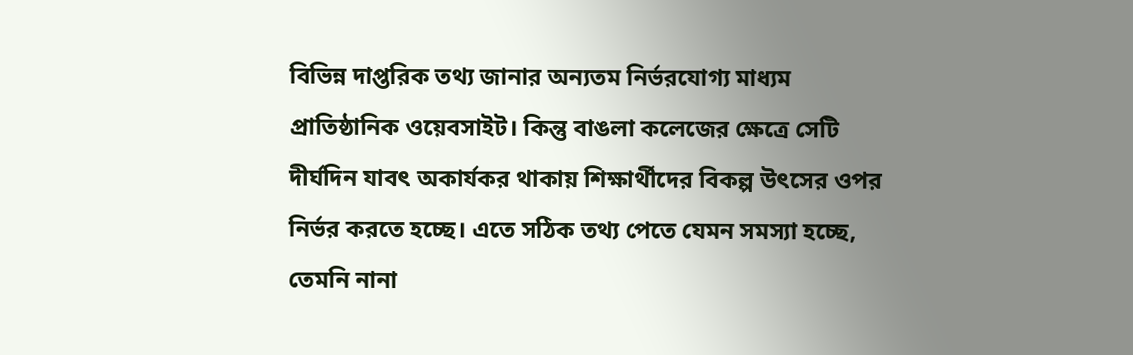বিভিন্ন দাপ্তরিক তথ্য জানার অন্যতম নির্ভরযোগ্য মাধ্যম প্রাতিষ্ঠানিক ওয়েবসাইট। কিন্তু বাঙলা কলেজের ক্ষেত্রে সেটি দীর্ঘদিন যাবৎ অকার্যকর থাকায় শিক্ষার্থীদের বিকল্প উৎসের ওপর নির্ভর করতে হচ্ছে। এতে সঠিক তথ্য পেতে যেমন সমস্যা হচ্ছে, তেমনি নানা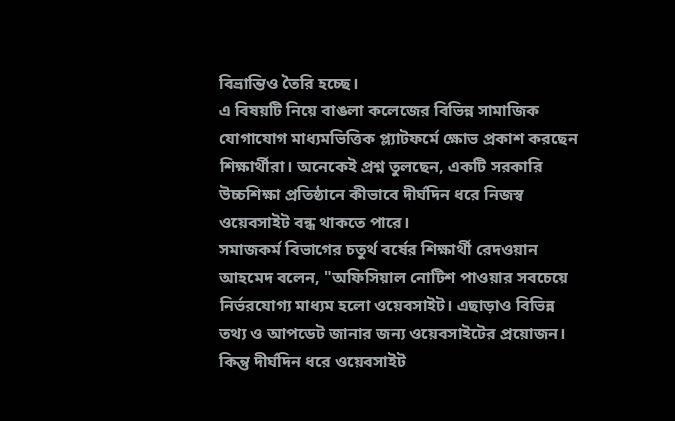বিভ্রান্তিও তৈরি হচ্ছে।
এ বিষয়টি নিয়ে বাঙলা কলেজের বিভিন্ন সামাজিক যোগাযোগ মাধ্যমভিত্তিক প্ল্যাটফর্মে ক্ষোভ প্রকাশ করছেন শিক্ষার্থীরা। অনেকেই প্রশ্ন তুলছেন, একটি সরকারি উচ্চশিক্ষা প্রতিষ্ঠানে কীভাবে দীর্ঘদিন ধরে নিজস্ব ওয়েবসাইট বন্ধ থাকতে পারে।
সমাজকর্ম বিভাগের চতুর্থ বর্ষের শিক্ষার্থী রেদওয়ান আহমেদ বলেন, "অফিসিয়াল নোটিশ পাওয়ার সবচেয়ে নির্ভরযোগ্য মাধ্যম হলো ওয়েবসাইট। এছাড়াও বিভিন্ন তথ্য ও আপডেট জানার জন্য ওয়েবসাইটের প্রয়োজন। কিন্তু দীর্ঘদিন ধরে ওয়েবসাইট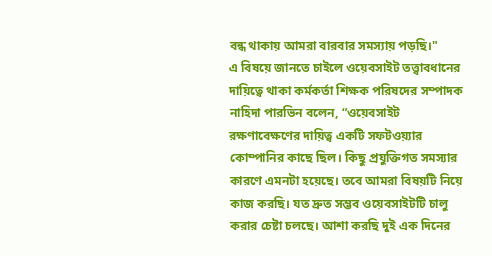বন্ধ থাকায় আমরা বারবার সমস্যায় পড়ছি।"
এ বিষয়ে জানতে চাইলে ওয়েবসাইট তত্ত্বাবধানের দায়িত্বে থাকা কর্মকর্তা শিক্ষক পরিষদের সম্পাদক নাহিদা পারভিন বলেন, “ওয়েবসাইট রক্ষণাবেক্ষণের দায়িত্ব একটি সফটওয়্যার কোম্পানির কাছে ছিল। কিছু প্রযুক্তিগত সমস্যার কারণে এমনটা হয়েছে। তবে আমরা বিষয়টি নিয়ে কাজ করছি। যত দ্রুত সম্ভব ওয়েবসাইটটি চালু করার চেষ্টা চলছে। আশা করছি দুই এক দিনের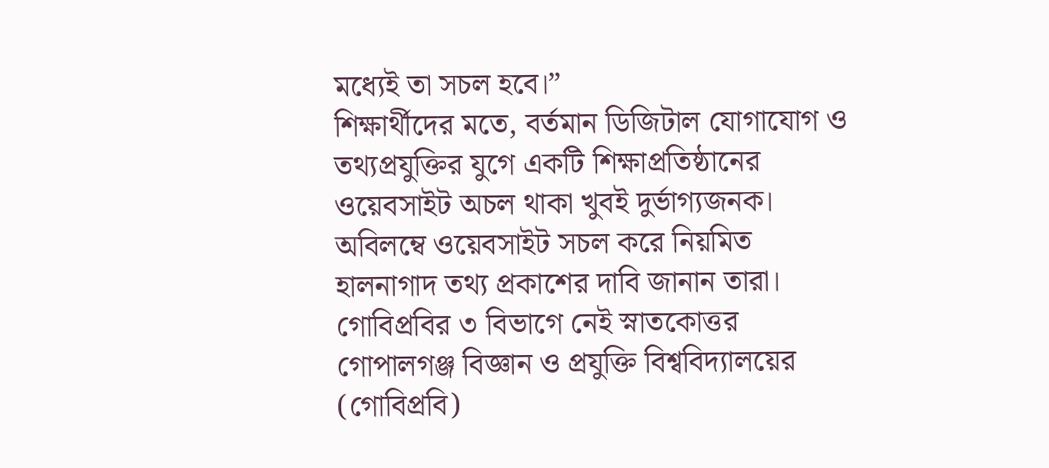মধ্যেই তা সচল হবে।”
শিক্ষার্থীদের মতে, বর্তমান ডিজিটাল যোগাযোগ ও তথ্যপ্রযুক্তির যুগে একটি শিক্ষাপ্রতিষ্ঠানের ওয়েবসাইট অচল থাকা খুবই দুর্ভাগ্যজনক। অবিলম্বে ওয়েবসাইট সচল করে নিয়মিত হালনাগাদ তথ্য প্রকাশের দাবি জানান তারা।
গোবিপ্রবির ৩ বিভাগে নেই স্নাতকোত্তর
গোপালগঞ্জ বিজ্ঞান ও প্রযুক্তি বিশ্ববিদ্যালয়ের (গোবিপ্রবি)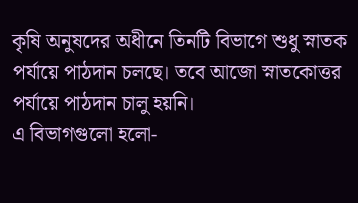কৃষি অনুষদের অধীনে তিনটি বিভাগে শুধু স্নাতক পর্যায়ে পাঠদান চলছে। তবে আজো স্নাতকোত্তর পর্যায়ে পাঠদান চালু হয়নি।
এ বিভাগগুলো হলো-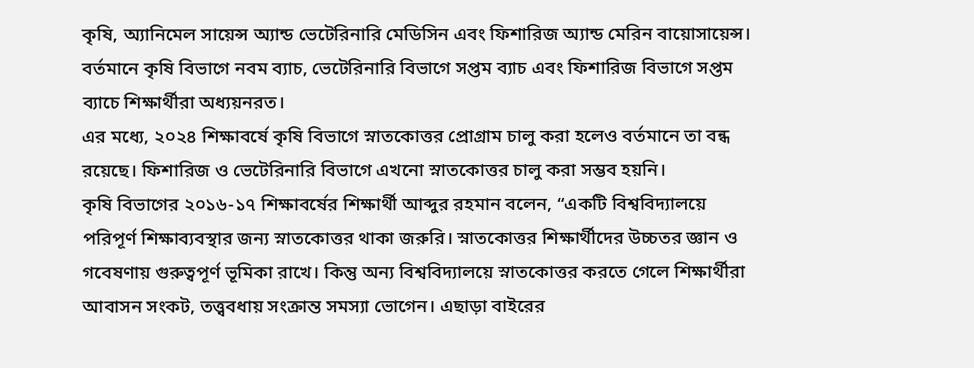কৃষি, অ্যানিমেল সায়েন্স অ্যান্ড ভেটেরিনারি মেডিসিন এবং ফিশারিজ অ্যান্ড মেরিন বায়োসায়েন্স। বর্তমানে কৃষি বিভাগে নবম ব্যাচ, ভেটেরিনারি বিভাগে সপ্তম ব্যাচ এবং ফিশারিজ বিভাগে সপ্তম ব্যাচে শিক্ষার্থীরা অধ্যয়নরত।
এর মধ্যে, ২০২৪ শিক্ষাবর্ষে কৃষি বিভাগে স্নাতকোত্তর প্রোগ্রাম চালু করা হলেও বর্তমানে তা বন্ধ রয়েছে। ফিশারিজ ও ভেটেরিনারি বিভাগে এখনো স্নাতকোত্তর চালু করা সম্ভব হয়নি।
কৃষি বিভাগের ২০১৬-১৭ শিক্ষাবর্ষের শিক্ষার্থী আব্দুর রহমান বলেন, “একটি বিশ্ববিদ্যালয়ে পরিপূর্ণ শিক্ষাব্যবস্থার জন্য স্নাতকোত্তর থাকা জরুরি। স্নাতকোত্তর শিক্ষার্থীদের উচ্চতর জ্ঞান ও গবেষণায় গুরুত্বপূর্ণ ভূমিকা রাখে। কিন্তু অন্য বিশ্ববিদ্যালয়ে স্নাতকোত্তর করতে গেলে শিক্ষার্থীরা আবাসন সংকট, তত্ত্ববধায় সংক্রান্ত সমস্যা ভোগেন। এছাড়া বাইরের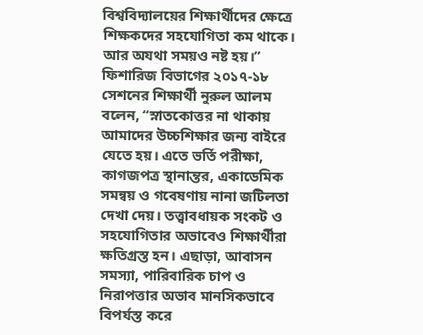বিশ্ববিদ্যালয়ের শিক্ষার্থীদের ক্ষেত্রে শিক্ষকদের সহযোগিতা কম থাকে। আর অযথা সময়ও নষ্ট হয়।”
ফিশারিজ বিভাগের ২০১৭-১৮ সেশনের শিক্ষার্থী নুরুল আলম বলেন, “স্নাতকোত্তর না থাকায় আমাদের উচ্চশিক্ষার জন্য বাইরে যেতে হয়। এতে ভর্তি পরীক্ষা, কাগজপত্র স্থানান্তর, একাডেমিক সমন্বয় ও গবেষণায় নানা জটিলতা দেখা দেয়। তত্ত্বাবধায়ক সংকট ও সহযোগিতার অভাবেও শিক্ষার্থীরা ক্ষতিগ্রস্ত হন। এছাড়া, আবাসন সমস্যা, পারিবারিক চাপ ও নিরাপত্তার অভাব মানসিকভাবে বিপর্যস্ত করে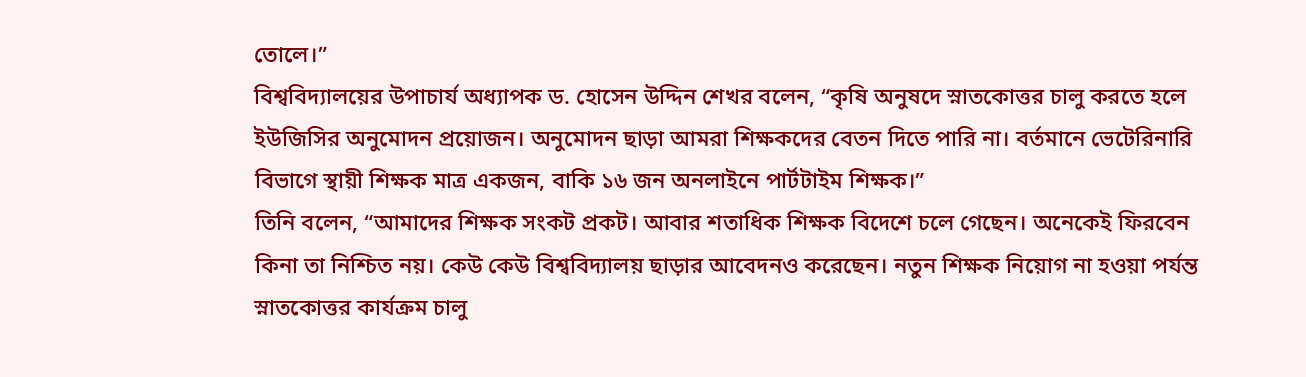তোলে।”
বিশ্ববিদ্যালয়ের উপাচার্য অধ্যাপক ড. হোসেন উদ্দিন শেখর বলেন, “কৃষি অনুষদে স্নাতকোত্তর চালু করতে হলে ইউজিসির অনুমোদন প্রয়োজন। অনুমোদন ছাড়া আমরা শিক্ষকদের বেতন দিতে পারি না। বর্তমানে ভেটেরিনারি বিভাগে স্থায়ী শিক্ষক মাত্র একজন, বাকি ১৬ জন অনলাইনে পার্টটাইম শিক্ষক।”
তিনি বলেন, “আমাদের শিক্ষক সংকট প্রকট। আবার শতাধিক শিক্ষক বিদেশে চলে গেছেন। অনেকেই ফিরবেন কিনা তা নিশ্চিত নয়। কেউ কেউ বিশ্ববিদ্যালয় ছাড়ার আবেদনও করেছেন। নতুন শিক্ষক নিয়োগ না হওয়া পর্যন্ত স্নাতকোত্তর কার্যক্রম চালু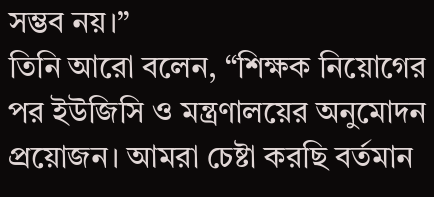সম্ভব নয়।”
তিনি আরো বলেন, “শিক্ষক নিয়োগের পর ইউজিসি ও মন্ত্রণালয়ের অনুমোদন প্রয়োজন। আমরা চেষ্টা করছি বর্তমান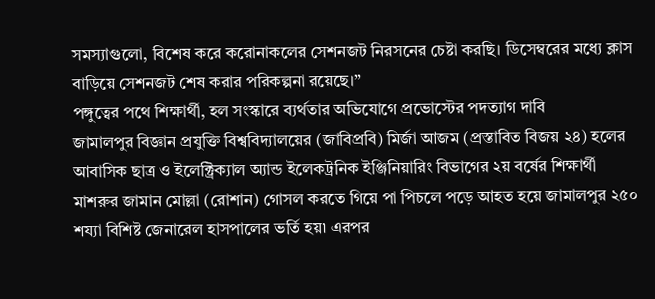সমস্যাগুলো, বিশেষ করে করোনাকলের সেশনজট নিরসনের চেষ্টা করছি। ডিসেম্বরের মধ্যে ক্লাস বাড়িয়ে সেশনজট শেষ করার পরিকল্পনা রয়েছে।”
পঙ্গুত্বের পথে শিক্ষার্থী, হল সংস্কারে ব্যর্থতার অভিযোগে প্রভোস্টের পদত্যাগ দাবি
জামালপুর বিজ্ঞান প্রযুক্তি বিশ্ববিদ্যালয়ের (জাবিপ্রবি) মির্জা আজম (প্রস্তাবিত বিজয় ২৪) হলের আবাসিক ছাত্র ও ইলেক্ট্রিক্যাল অ্যান্ড ইলেকট্রনিক ইঞ্জিনিয়ারিং বিভাগের ২য় বর্ষের শিক্ষার্থী মাশরুর জামান মোল্লা (রোশান) গোসল করতে গিয়ে পা পিচলে পড়ে আহত হয়ে জামালপুর ২৫০ শয্যা বিশিষ্ট জেনারেল হাসপালের ভর্তি হয়৷ এরপর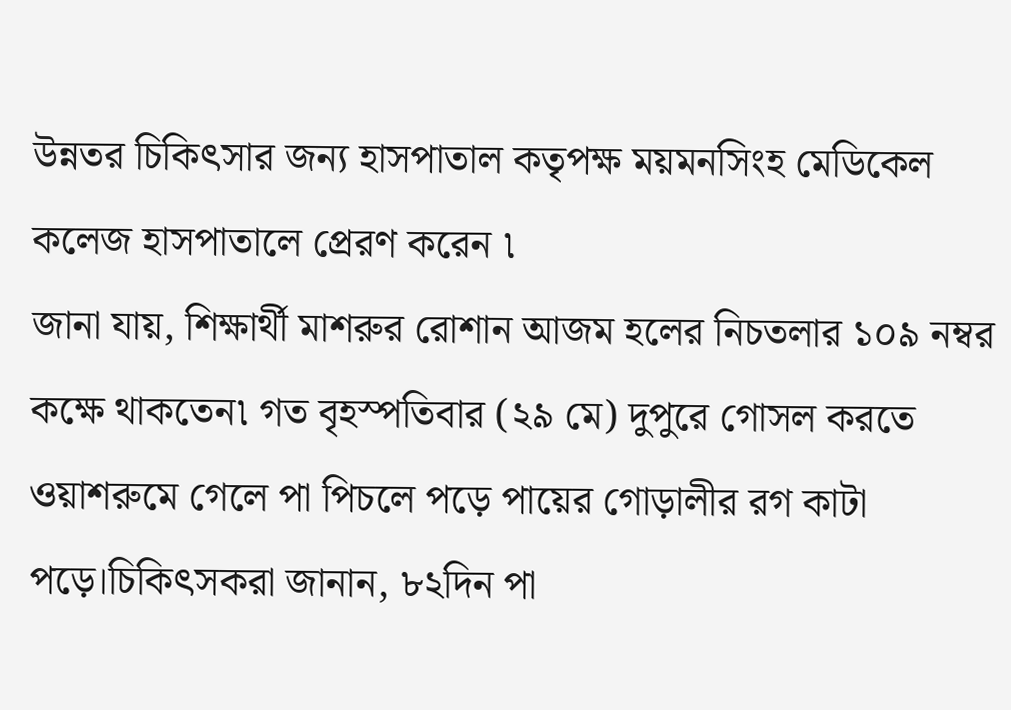উন্নতর চিকিৎসার জন্য হাসপাতাল কতৃপক্ষ ময়মনসিংহ মেডিকেল কলেজ হাসপাতালে প্রেরণ করেন ৷
জানা যায়, শিক্ষার্থী মাশরুর রোশান আজম হলের নিচতলার ১০৯ নম্বর কক্ষে থাকতেন৷ গত বৃহস্পতিবার (২৯ মে) দুপুরে গোসল করতে ওয়াশরুমে গেলে পা পিচলে পড়ে পায়ের গোড়ালীর রগ কাটা পড়ে।চিকিৎসকরা জানান, ৮২দিন পা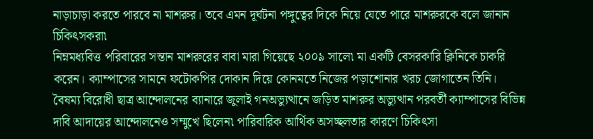নাড়াচাড়া করতে পারবে না মাশরুর। তবে এমন দূর্ঘটনা পঙ্গুত্বের দিকে নিয়ে যেতে পারে মাশরুরকে বলে জানান চিকিৎসকরা৷
নিম্নমধ্যবিত্ত পরিবারের সন্তান মাশরুরের বাবা মারা গিয়েছে ২০০৯ সালে৷ মা একটি বেসরকারি ক্লিনিকে চাকরি করেন। ক্যাম্পাসের সামনে ফটোকপির দোকান দিয়ে কোনমতে নিজের পড়াশোনার খরচ জোগাতেন তিনি। বৈষম্য বিরোধী ছাত্র আন্দোলনের ব্যানারে জুলাই গনঅভ্যুত্থানে জড়িত মাশরুর অভ্যুত্থান পরবর্তী ক্যাম্পাসের বিভিন্ন দাবি আদায়ের আন্দোলনেও সম্মুখে ছিলেন৷ পারিবারিক আর্থিক অসচ্ছলতার কারণে চিকিৎসা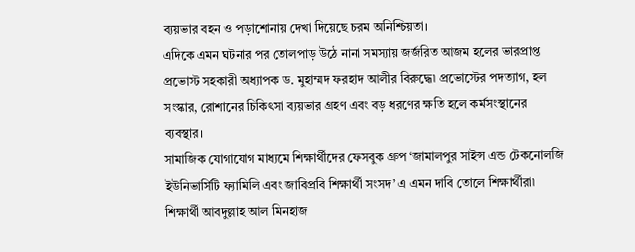ব্যয়ভার বহন ও পড়াশোনায় দেখা দিয়েছে চরম অনিশ্চিয়তা।
এদিকে এমন ঘটনার পর তোলপাড় উঠে নানা সমস্যায় জর্জরিত আজম হলের ভারপ্রাপ্ত প্রভোস্ট সহকারী অধ্যাপক ড. মুহাম্মদ ফরহাদ আলীর বিরুদ্ধে৷ প্রভোস্টের পদত্যাগ, হল সংস্কার, রোশানের চিকিৎসা ব্যয়ভার গ্রহণ এবং বড় ধরণের ক্ষতি হলে কর্মসংস্থানের ব্যবস্থার।
সামাজিক যোগাযোগ মাধ্যমে শিক্ষার্থীদের ফেসবুক গ্রুপ ‘জামালপুর সাইন্স এন্ড টেকনোলজি ইউনিভার্সিটি ফ্যামিলি এবং জাবিপ্রবি শিক্ষার্থী সংসদ’ এ এমন দাবি তোলে শিক্ষার্থীরা৷ শিক্ষার্থী আবদুল্লাহ আল মিনহাজ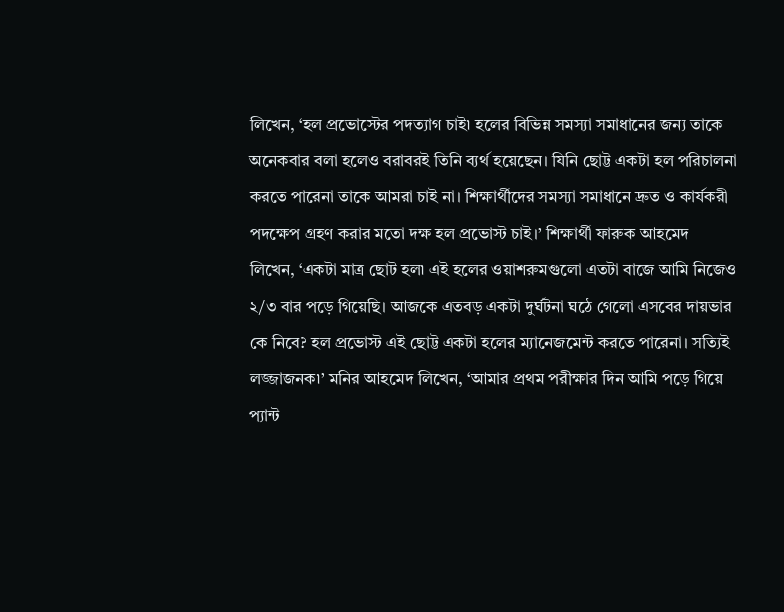লিখেন, ‘হল প্রভোস্টের পদত্যাগ চাই৷ হলের বিভিন্ন সমস্যা সমাধানের জন্য তাকে অনেকবার বলা হলেও বরাবরই তিনি ব্যর্থ হয়েছেন। যিনি ছোট্ট একটা হল পরিচালনা করতে পারেনা তাকে আমরা চাই না। শিক্ষার্থীদের সমস্যা সমাধানে দ্রুত ও কার্যকরী পদক্ষেপ গ্রহণ করার মতো দক্ষ হল প্রভোস্ট চাই।’ শিক্ষার্থী ফারুক আহমেদ লিখেন, ‘একটা মাত্র ছোট হল৷ এই হলের ওয়াশরুমগুলো এতটা বাজে আমি নিজেও ২/৩ বার পড়ে গিয়েছি। আজকে এতবড় একটা দুর্ঘটনা ঘঠে গেলো এসবের দায়ভার কে নিবে? হল প্রভোস্ট এই ছোট্ট একটা হলের ম্যানেজমেন্ট করতে পারেনা। সত্যিই লজ্জাজনক৷’ মনির আহমেদ লিখেন, ‘আমার প্রথম পরীক্ষার দিন আমি পড়ে গিয়ে প্যান্ট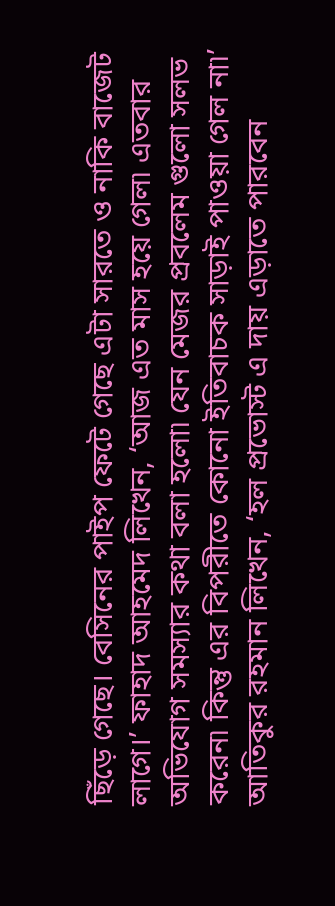ছিঁড়ে গেছে। বেসিনের পাইপ ফেটে গেছে এটা সারতে ও নাকি বাজেট লাগে।’ ফাহাদ আহমেদ লিখেন, ‘আজ এত মাস হয়ে গেল৷ এতবার অভিযোগ সমস্যার কথা বলা হলো৷ যেন মেজর প্রবলেম গুলো সলভ করেন৷ কিন্তু এর বিপরীতে কোনো ইতিবাচক সাড়াই পাওয়া গেল না৷’ আতিকুর রহমান লিখেন, ‘হল প্রভোস্ট এ দায় এড়াতে পারবেন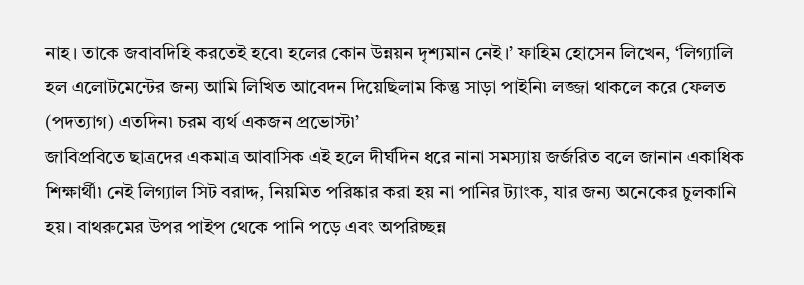নাহ। তাকে জবাবদিহি করতেই হবে৷ হলের কোন উন্নয়ন দৃশ্যমান নেই।’ ফাহিম হোসেন লিখেন, ‘লিগ্যালি হল এলোটমেন্টের জন্য আমি লিখিত আবেদন দিয়েছিলাম কিন্তু সাড়া পাইনি৷ লজ্জা থাকলে করে ফেলত (পদত্যাগ) এতদিন৷ চরম ব্যর্থ একজন প্রভোস্ট৷’
জাবিপ্রবিতে ছাত্রদের একমাত্র আবাসিক এই হলে দীর্ঘদিন ধরে নানা সমস্যায় জর্জরিত বলে জানান একাধিক শিক্ষার্থী৷ নেই লিগ্যাল সিট বরাদ্দ, নিয়মিত পরিষ্কার করা হয় না পানির ট্যাংক, যার জন্য অনেকের চুলকানি হয়। বাথরুমের উপর পাইপ থেকে পানি পড়ে এবং অপরিচ্ছন্ন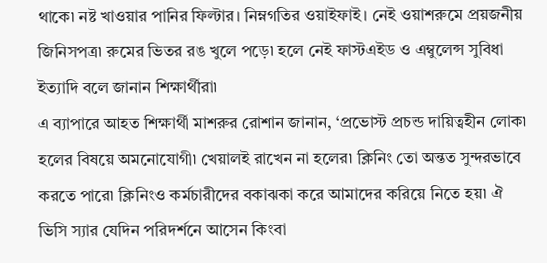থাকে৷ নষ্ট খাওয়ার পানির ফিল্টার। নিম্নগতির ওয়াইফাই। নেই ওয়াশরুমে প্রয়জনীয় জিনিসপত্র৷ রুমের ভিতর রঙ খুলে পড়ে৷ হলে নেই ফাস্টএইড ও এম্বুলেন্স সুবিধা ইত্যাদি বলে জানান শিক্ষার্থীরা৷
এ ব্যাপারে আহত শিক্ষার্থী মাশরুর রোশান জানান, ‘প্রভোস্ট প্রচন্ড দায়িত্বহীন লোক৷ হলের বিষয়ে অমনোযোগী৷ খেয়ালই রাখেন না হলের৷ ক্লিনিং তো অন্তত সুন্দরভাবে করতে পারে৷ ক্লিনিংও কর্মচারীদের বকাঝকা করে আমাদের করিয়ে নিতে হয়৷ ঐ ভিসি স্যার যেদিন পরিদর্শনে আসেন কিংবা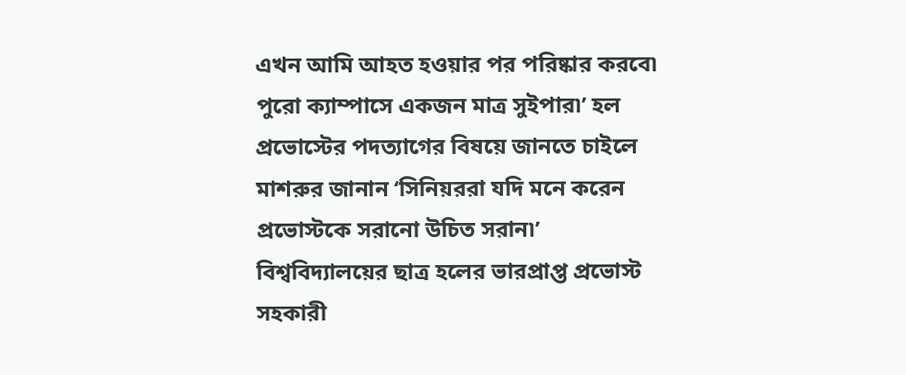এখন আমি আহত হওয়ার পর পরিষ্কার করবে৷ পুরো ক্যাম্পাসে একজন মাত্র সুইপার৷’ হল প্রভোস্টের পদত্যাগের বিষয়ে জানতে চাইলে মাশরুর জানান ‘সিনিয়ররা যদি মনে করেন প্রভোস্টকে সরানো উচিত সরান৷’
বিশ্ববিদ্যালয়ের ছাত্র হলের ভারপ্রাপ্ত প্রভোস্ট সহকারী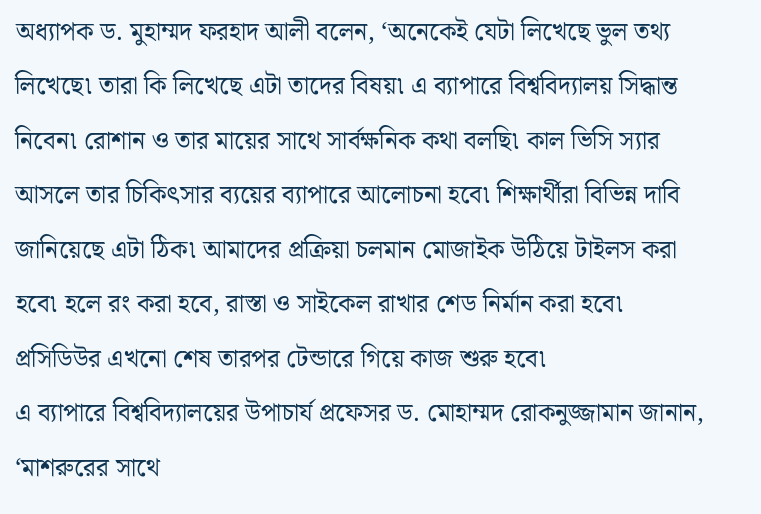অধ্যাপক ড. মুহাম্মদ ফরহাদ আলী বলেন, ‘অনেকেই যেটা লিখেছে ভুল তথ্য লিখেছে৷ তারা কি লিখেছে এটা তাদের বিষয়৷ এ ব্যাপারে বিশ্ববিদ্যালয় সিদ্ধান্ত নিবেন৷ রোশান ও তার মায়ের সাথে সার্বক্ষনিক কথা বলছি৷ কাল ভিসি স্যার আসলে তার চিকিৎসার ব্যয়ের ব্যাপারে আলোচনা হবে৷ শিক্ষার্থীরা বিভিন্ন দাবি জানিয়েছে এটা ঠিক৷ আমাদের প্রক্রিয়া চলমান মোজাইক উঠিয়ে টাইলস করা হবে৷ হলে রং করা হবে, রাস্তা ও সাইকেল রাখার শেড নির্মান করা হবে৷ প্রসিডিউর এখনো শেষ তারপর টেন্ডারে গিয়ে কাজ শুরু হবে৷
এ ব্যাপারে বিশ্ববিদ্যালয়ের উপাচার্য প্রফেসর ড. মোহাম্মদ রোকনুজ্জামান জানান, ‘মাশরুরের সাথে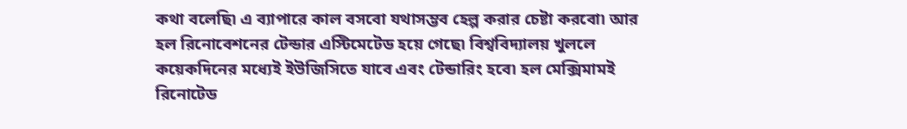কথা বলেছি৷ এ ব্যাপারে কাল বসবো যথাসম্ভব হেল্প করার চেষ্টা করবো৷ আর হল রিনোবেশনের টেন্ডার এস্টিমেটেড হয়ে গেছে৷ বিশ্ববিদ্যালয় খুললে কয়েকদিনের মধ্যেই ইউজিসিতে যাবে এবং টেন্ডারিং হবে৷ হল মেক্সিমামই রিনোটেড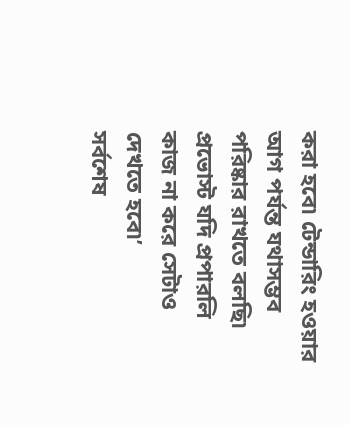করা হবে৷ টেন্ডারিং হওয়ার আগ পর্যন্ত যথাসম্ভব পরিষ্কার রাখতে বলছি৷ প্রভোস্ট যদি প্রপারলি কাজ না করে সেটাও দেখতে হবে৷’
সর্বশেষ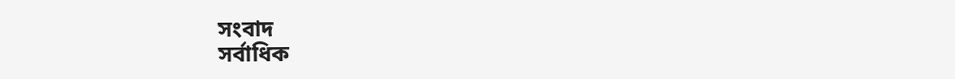সংবাদ
সর্বাধিক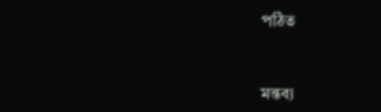পঠিত


মন্তব্য